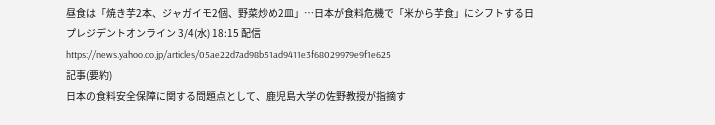昼食は「焼き芋2本、ジャガイモ2個、野菜炒め2皿」…日本が食料危機で「米から芋食」にシフトする日
プレジデントオンライン 3/4(水) 18:15 配信
https://news.yahoo.co.jp/articles/05ae22d7ad98b51ad9411e3f68029979e9f1e625
記事(要約)
日本の食料安全保障に関する問題点として、鹿児島大学の佐野教授が指摘す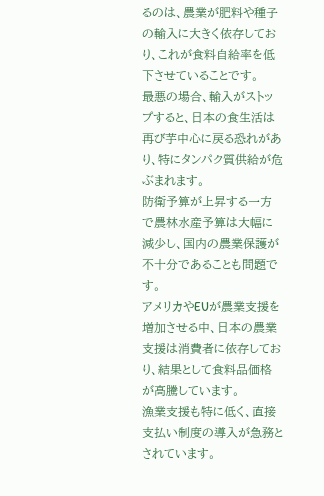るのは、農業が肥料や種子の輸入に大きく依存しており、これが食料自給率を低下させていることです。
最悪の場合、輸入がストップすると、日本の食生活は再び芋中心に戻る恐れがあり、特にタンパク質供給が危ぶまれます。
防衛予算が上昇する一方で農林水産予算は大幅に減少し、国内の農業保護が不十分であることも問題です。
アメリカやEUが農業支援を増加させる中、日本の農業支援は消費者に依存しており、結果として食料品価格が高騰しています。
漁業支援も特に低く、直接支払い制度の導入が急務とされています。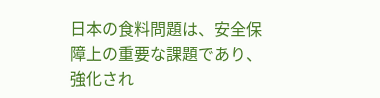日本の食料問題は、安全保障上の重要な課題であり、強化され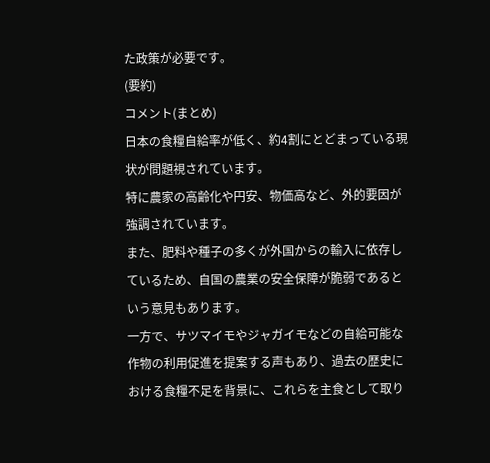た政策が必要です。
(要約)
コメント(まとめ)
日本の食糧自給率が低く、約4割にとどまっている現状が問題視されています。
特に農家の高齢化や円安、物価高など、外的要因が強調されています。
また、肥料や種子の多くが外国からの輸入に依存しているため、自国の農業の安全保障が脆弱であるという意見もあります。
一方で、サツマイモやジャガイモなどの自給可能な作物の利用促進を提案する声もあり、過去の歴史における食糧不足を背景に、これらを主食として取り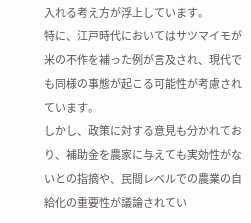入れる考え方が浮上しています。
特に、江戸時代においてはサツマイモが米の不作を補った例が言及され、現代でも同様の事態が起こる可能性が考慮されています。
しかし、政策に対する意見も分かれており、補助金を農家に与えても実効性がないとの指摘や、民間レベルでの農業の自給化の重要性が議論されてい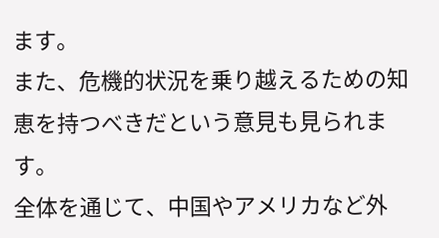ます。
また、危機的状況を乗り越えるための知恵を持つべきだという意見も見られます。
全体を通じて、中国やアメリカなど外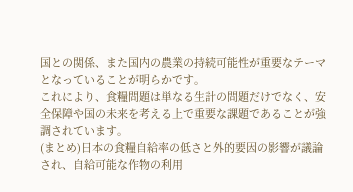国との関係、また国内の農業の持続可能性が重要なテーマとなっていることが明らかです。
これにより、食糧問題は単なる生計の問題だけでなく、安全保障や国の未来を考える上で重要な課題であることが強調されています。
(まとめ)日本の食糧自給率の低さと外的要因の影響が議論され、自給可能な作物の利用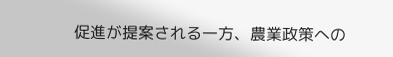促進が提案される一方、農業政策への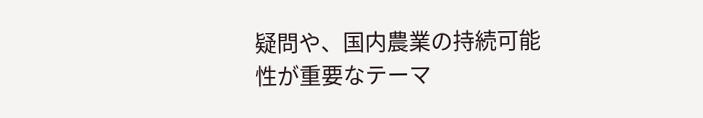疑問や、国内農業の持続可能性が重要なテーマ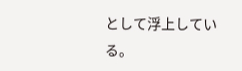として浮上している。